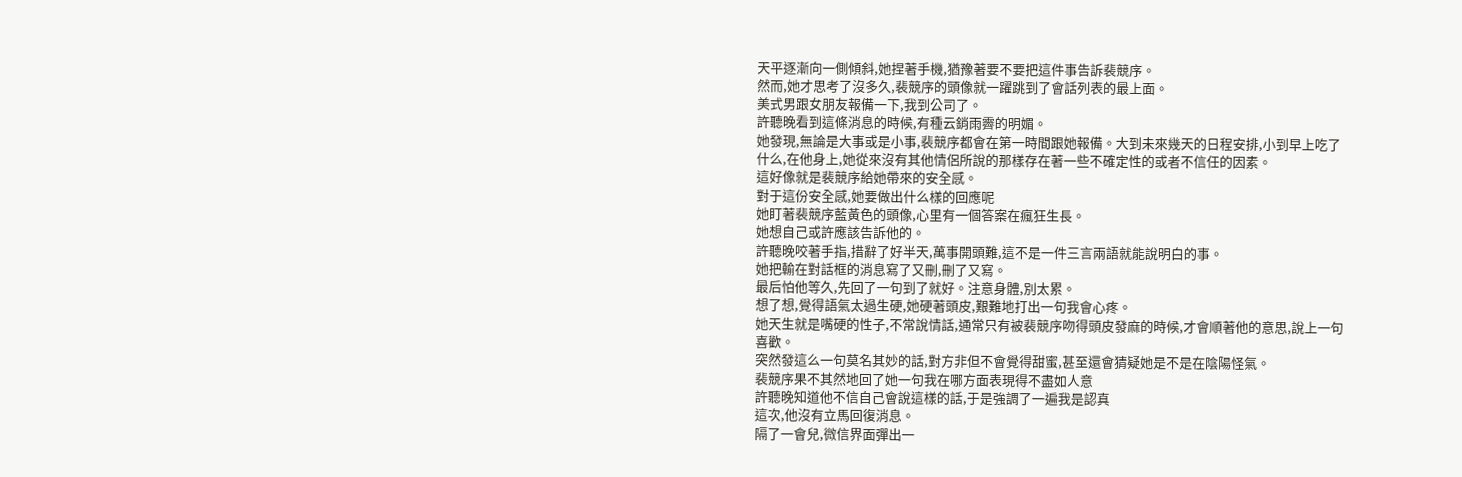天平逐漸向一側傾斜,她捏著手機,猶豫著要不要把這件事告訴裴競序。
然而,她才思考了沒多久,裴競序的頭像就一躍跳到了會話列表的最上面。
美式男跟女朋友報備一下,我到公司了。
許聽晚看到這條消息的時候,有種云銷雨霽的明媚。
她發現,無論是大事或是小事,裴競序都會在第一時間跟她報備。大到未來幾天的日程安排,小到早上吃了什么,在他身上,她從來沒有其他情侶所說的那樣存在著一些不確定性的或者不信任的因素。
這好像就是裴競序給她帶來的安全感。
對于這份安全感,她要做出什么樣的回應呢
她盯著裴競序藍黃色的頭像,心里有一個答案在瘋狂生長。
她想自己或許應該告訴他的。
許聽晚咬著手指,措辭了好半天,萬事開頭難,這不是一件三言兩語就能說明白的事。
她把輸在對話框的消息寫了又刪,刪了又寫。
最后怕他等久,先回了一句到了就好。注意身體,別太累。
想了想,覺得語氣太過生硬,她硬著頭皮,艱難地打出一句我會心疼。
她天生就是嘴硬的性子,不常說情話,通常只有被裴競序吻得頭皮發麻的時候,才會順著他的意思,說上一句喜歡。
突然發這么一句莫名其妙的話,對方非但不會覺得甜蜜,甚至還會猜疑她是不是在陰陽怪氣。
裴競序果不其然地回了她一句我在哪方面表現得不盡如人意
許聽晚知道他不信自己會說這樣的話,于是強調了一遍我是認真
這次,他沒有立馬回復消息。
隔了一會兒,微信界面彈出一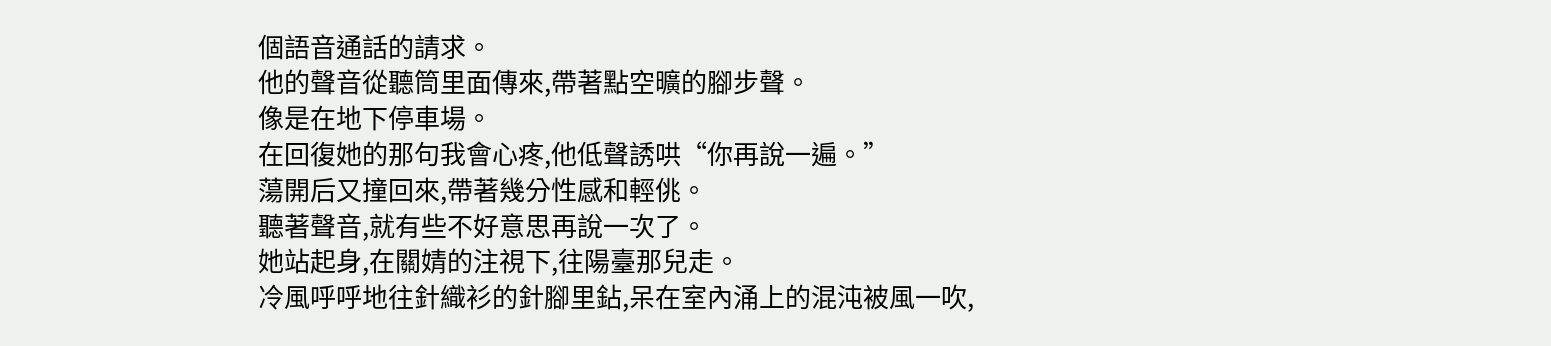個語音通話的請求。
他的聲音從聽筒里面傳來,帶著點空曠的腳步聲。
像是在地下停車場。
在回復她的那句我會心疼,他低聲誘哄“你再說一遍。”
蕩開后又撞回來,帶著幾分性感和輕佻。
聽著聲音,就有些不好意思再說一次了。
她站起身,在關婧的注視下,往陽臺那兒走。
冷風呼呼地往針織衫的針腳里鉆,呆在室內涌上的混沌被風一吹,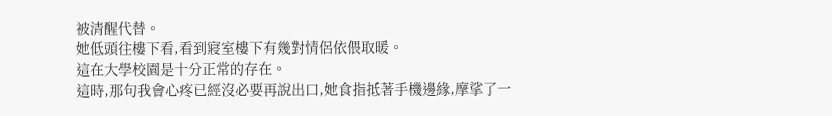被清醒代替。
她低頭往樓下看,看到寢室樓下有幾對情侶依偎取暖。
這在大學校園是十分正常的存在。
這時,那句我會心疼已經沒必要再說出口,她食指抵著手機邊緣,摩挲了一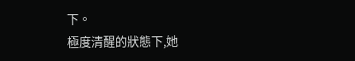下。
極度清醒的狀態下,她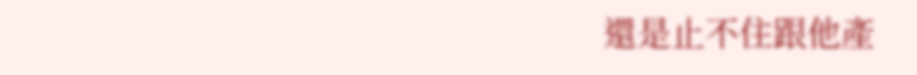還是止不住跟他產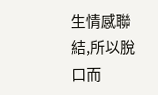生情感聯結,所以脫口而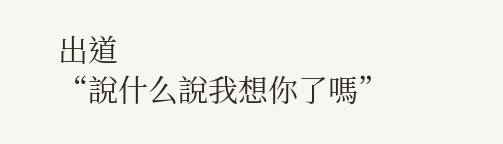出道
“說什么說我想你了嗎”